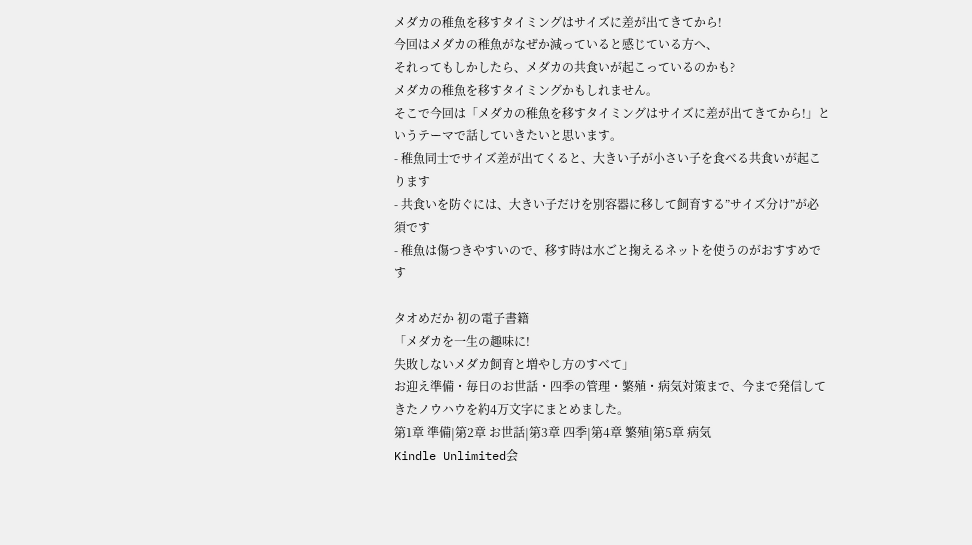メダカの稚魚を移すタイミングはサイズに差が出てきてから!
今回はメダカの稚魚がなぜか減っていると感じている方へ、
それってもしかしたら、メダカの共食いが起こっているのかも?
メダカの稚魚を移すタイミングかもしれません。
そこで今回は「メダカの稚魚を移すタイミングはサイズに差が出てきてから!」というテーマで話していきたいと思います。
- 稚魚同士でサイズ差が出てくると、大きい子が小さい子を食べる共食いが起こります
- 共食いを防ぐには、大きい子だけを別容器に移して飼育する”サイズ分け”が必須です
- 稚魚は傷つきやすいので、移す時は水ごと掬えるネットを使うのがおすすめです

タオめだか 初の電子書籍
「メダカを一生の趣味に!
失敗しないメダカ飼育と増やし方のすべて」
お迎え準備・毎日のお世話・四季の管理・繁殖・病気対策まで、今まで発信してきたノウハウを約4万文字にまとめました。
第1章 準備|第2章 お世話|第3章 四季|第4章 繁殖|第5章 病気
Kindle Unlimited会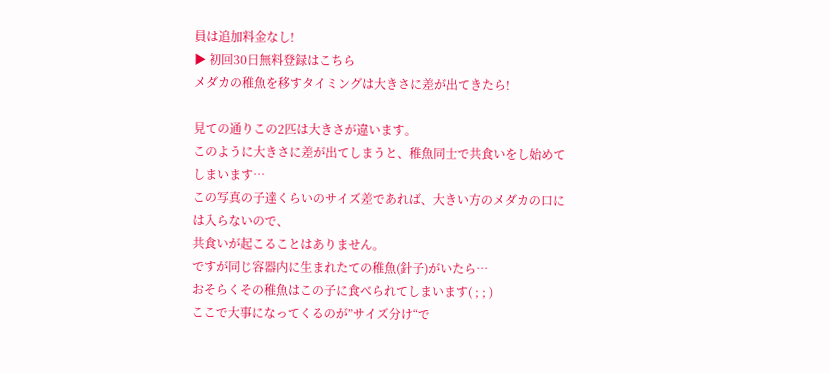員は追加料金なし!
▶ 初回30日無料登録はこちら
メダカの稚魚を移すタイミングは大きさに差が出てきたら!

見ての通りこの2匹は大きさが違います。
このように大きさに差が出てしまうと、稚魚同士で共食いをし始めてしまいます…
この写真の子達くらいのサイズ差であれば、大きい方のメダカの口には入らないので、
共食いが起こることはありません。
ですが同じ容器内に生まれたての稚魚(針子)がいたら…
おそらくその稚魚はこの子に食べられてしまいます( ; ; )
ここで大事になってくるのが”サイズ分け“で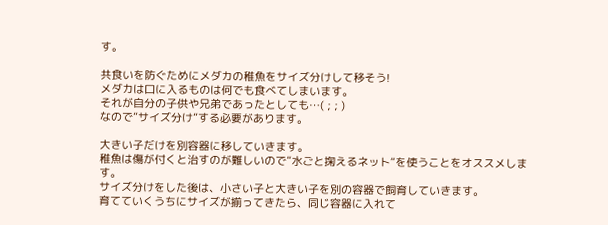す。

共食いを防ぐためにメダカの稚魚をサイズ分けして移そう!
メダカは口に入るものは何でも食べてしまいます。
それが自分の子供や兄弟であったとしても…( ; ; )
なので”サイズ分け”する必要があります。

大きい子だけを別容器に移していきます。
稚魚は傷が付くと治すのが難しいので”水ごと掬えるネット“を使うことをオススメします。
サイズ分けをした後は、小さい子と大きい子を別の容器で飼育していきます。
育てていくうちにサイズが揃ってきたら、同じ容器に入れて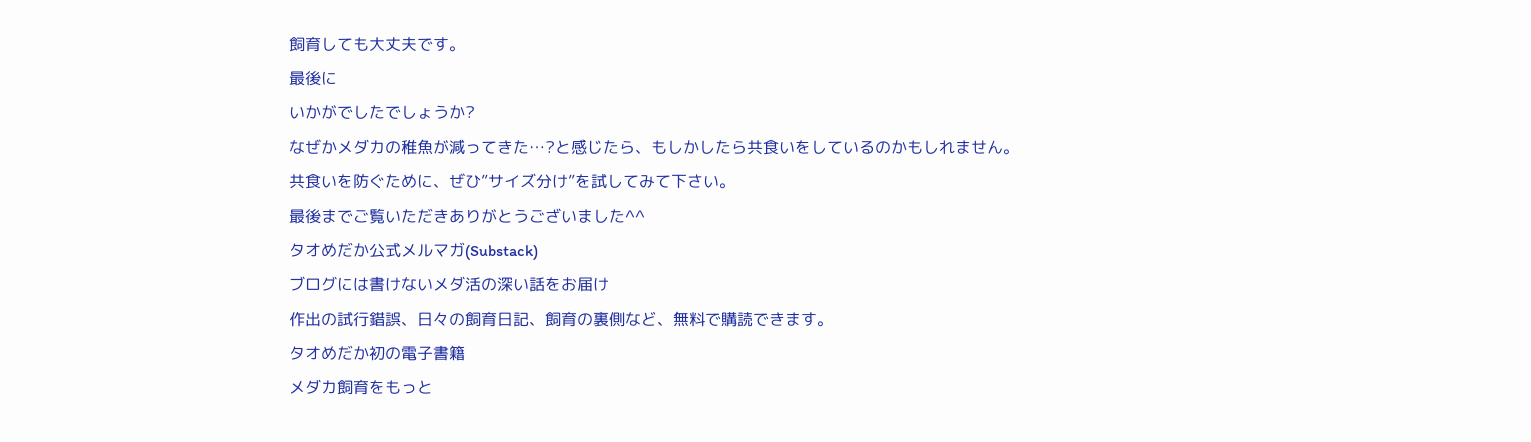飼育しても大丈夫です。
最後に
いかがでしたでしょうか?
なぜかメダカの稚魚が減ってきた…?と感じたら、もしかしたら共食いをしているのかもしれません。
共食いを防ぐために、ぜひ”サイズ分け”を試してみて下さい。
最後までご覧いただきありがとうございました^^
タオめだか公式メルマガ(Substack)
ブログには書けないメダ活の深い話をお届け
作出の試行錯誤、日々の飼育日記、飼育の裏側など、無料で購読できます。
タオめだか初の電子書籍
メダカ飼育をもっと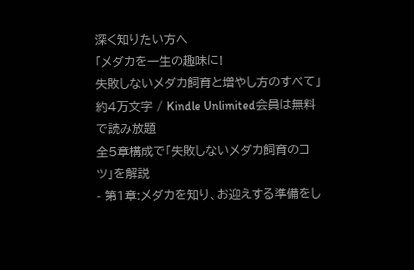深く知りたい方へ
「メダカを一生の趣味に!
失敗しないメダカ飼育と増やし方のすべて」
約4万文字 / Kindle Unlimited会員は無料で読み放題
全5章構成で「失敗しないメダカ飼育のコツ」を解説
- 第1章:メダカを知り、お迎えする準備をし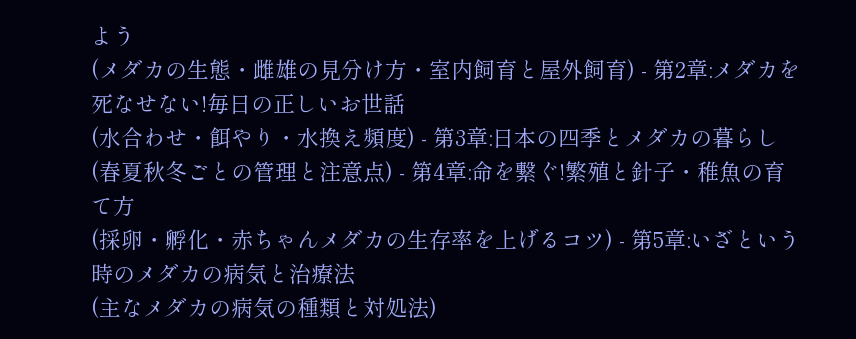よう
(メダカの生態・雌雄の見分け方・室内飼育と屋外飼育) - 第2章:メダカを死なせない!毎日の正しいお世話
(水合わせ・餌やり・水換え頻度) - 第3章:日本の四季とメダカの暮らし
(春夏秋冬ごとの管理と注意点) - 第4章:命を繋ぐ!繁殖と針子・稚魚の育て方
(採卵・孵化・赤ちゃんメダカの生存率を上げるコツ) - 第5章:いざという時のメダカの病気と治療法
(主なメダカの病気の種類と対処法)